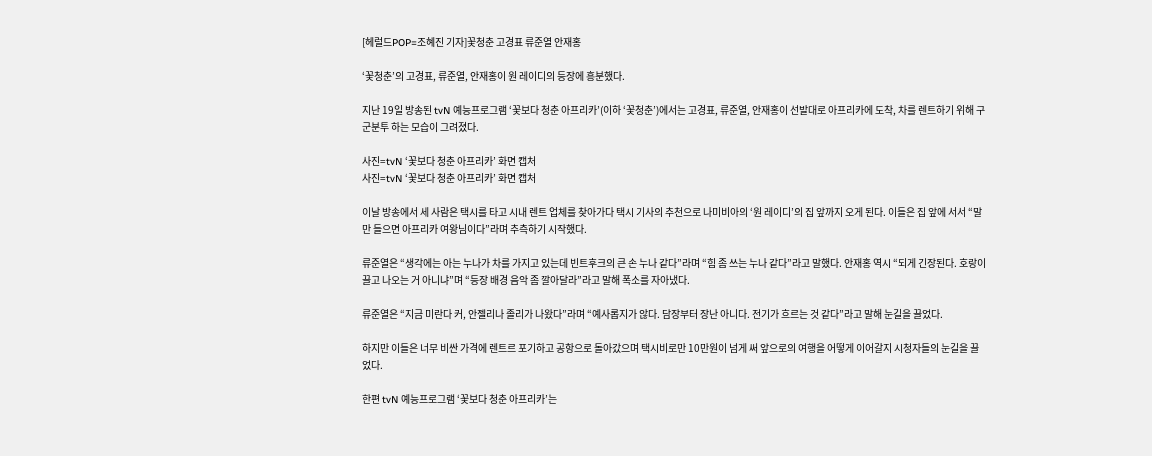[헤럴드POP=조혜진 기자]꽃청춘 고경표 류준열 안재홍

‘꽃청춘’의 고경표, 류준열, 안재홍이 원 레이디의 등장에 흥분했다.

지난 19일 방송된 tvN 예능프로그램 ‘꽃보다 청춘 아프리카’(이하 ‘꽃청춘’)에서는 고경표, 류준열, 안재홍이 선발대로 아프리카에 도착, 차를 렌트하기 위해 구군분투 하는 모습이 그려졌다.

사진=tvN ‘꽃보다 청춘 아프리카’ 화면 캡처
사진=tvN ‘꽃보다 청춘 아프리카’ 화면 캡처

이날 방송에서 세 사람은 택시를 타고 시내 렌트 업체를 찾아가다 택시 기사의 추천으로 나미비아의 ‘원 레이디’의 집 앞까지 오게 된다. 이들은 집 앞에 서서 “말만 들으면 아프리카 여왕님이다”라며 추측하기 시작했다.

류준열은 “생각에는 아는 누나가 차를 가지고 있는데 빈트후크의 큰 손 누나 같다”라며 “힘 좀 쓰는 누나 같다”라고 말했다. 안재홍 역시 “되게 긴장된다. 호랑이 끌고 나오는 거 아니냐”며 “등장 배경 음악 좀 깔아달라”라고 말해 폭소를 자아냈다.

류준열은 “지금 미란다 커, 안젤리나 졸리가 나왔다”라며 “예사롭지가 않다. 담장부터 장난 아니다. 전기가 흐르는 것 같다”라고 말해 눈길을 끌었다.

하지만 이들은 너무 비싼 가격에 렌트르 포기하고 공항으로 돌아갔으며 택시비로만 10만원이 넘게 써 앞으로의 여행을 어떻게 이어갈지 시청자들의 눈길을 끌었다.

한편 tvN 예능프로그램 ‘꽃보다 청춘 아프리카’는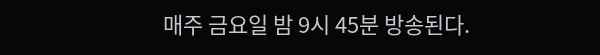매주 금요일 밤 9시 45분 방송된다.